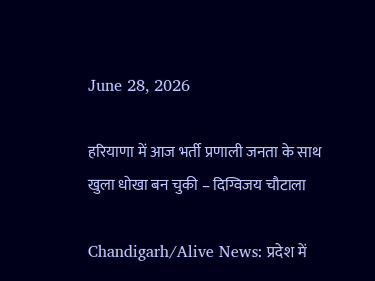June 28, 2026

हरियाणा में आज भर्ती प्रणाली जनता के साथ खुला धोखा बन चुकी – दिग्विजय चौटाला

Chandigarh/Alive News: प्रदेश में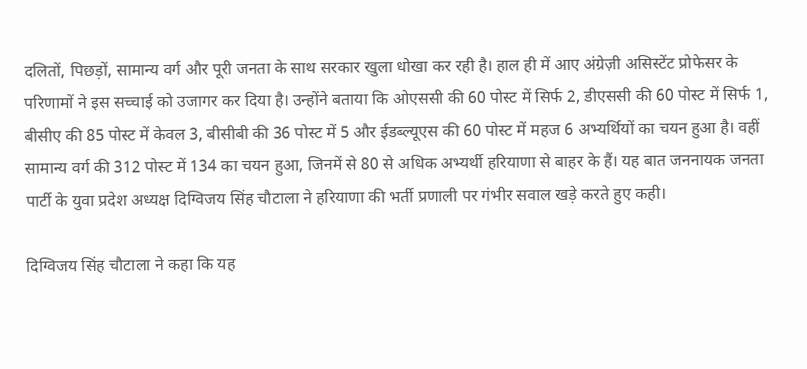दलितों, पिछड़ों, सामान्य वर्ग और पूरी जनता के साथ सरकार खुला धोखा कर रही है। हाल ही में आए अंग्रेज़ी असिस्टेंट प्रोफेसर के परिणामों ने इस सच्चाई को उजागर कर दिया है। उन्होंने बताया कि ओएससी की 60 पोस्ट में सिर्फ 2, डीएससी की 60 पोस्ट में सिर्फ 1, बीसीए की 85 पोस्ट में केवल 3, बीसीबी की 36 पोस्ट में 5 और ईडब्ल्यूएस की 60 पोस्ट में महज 6 अभ्यर्थियों का चयन हुआ है। वहीं सामान्य वर्ग की 312 पोस्ट में 134 का चयन हुआ, जिनमें से 80 से अधिक अभ्यर्थी हरियाणा से बाहर के हैं। यह बात जननायक जनता पार्टी के युवा प्रदेश अध्यक्ष दिग्विजय सिंह चौटाला ने हरियाणा की भर्ती प्रणाली पर गंभीर सवाल खड़े करते हुए कही।

दिग्विजय सिंह चौटाला ने कहा कि यह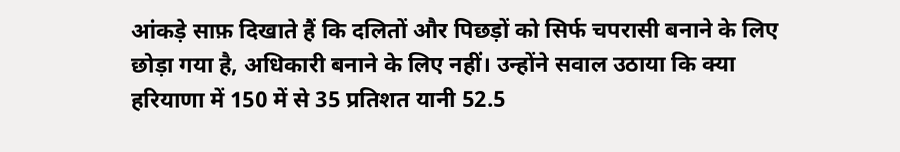आंकड़े साफ़ दिखाते हैं कि दलितों और पिछड़ों को सिर्फ चपरासी बनाने के लिए छोड़ा गया है, अधिकारी बनाने के लिए नहीं। उन्होंने सवाल उठाया कि क्या हरियाणा में 150 में से 35 प्रतिशत यानी 52.5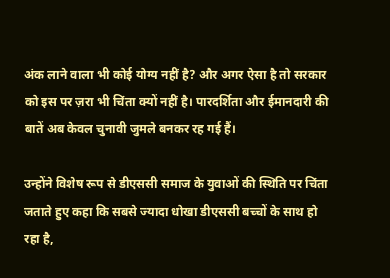अंक लाने वाला भी कोई योग्य नहीं है? और अगर ऐसा है तो सरकार को इस पर ज़रा भी चिंता क्यों नहीं है। पारदर्शिता और ईमानदारी की बातें अब केवल चुनावी जुमले बनकर रह गई हैं।

उन्होंने विशेष रूप से डीएससी समाज के युवाओं की स्थिति पर चिंता जताते हुए कहा कि सबसे ज्यादा धोखा डीएससी बच्चों के साथ हो रहा है,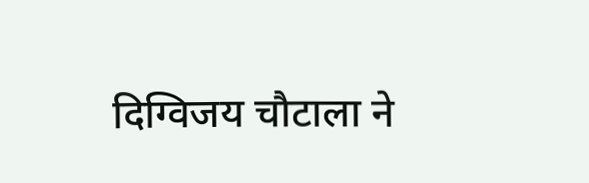दिग्विजय चौटाला ने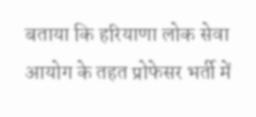बताया कि हरियाणा लोक सेवा आयोग के तहत प्रोफेसर भर्ती में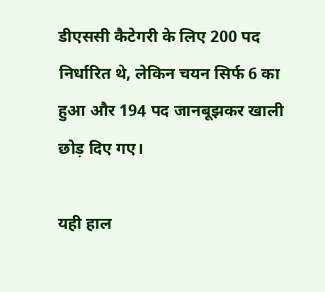डीएससी कैटेगरी के लिए 200 पद निर्धारित थे, लेकिन चयन सिर्फ 6 का हुआ और 194 पद जानबूझकर खाली छोड़ दिए गए।

यही हाल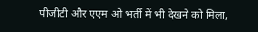पीजीटी और एएम ओ भर्ती में भी देखने को मिला,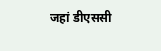जहां डीएससी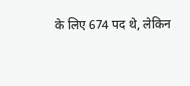के लिए 674 पद थे, लेकिन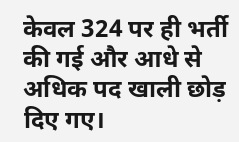केवल 324 पर ही भर्ती की गई और आधे से अधिक पद खाली छोड़ दिए गए।